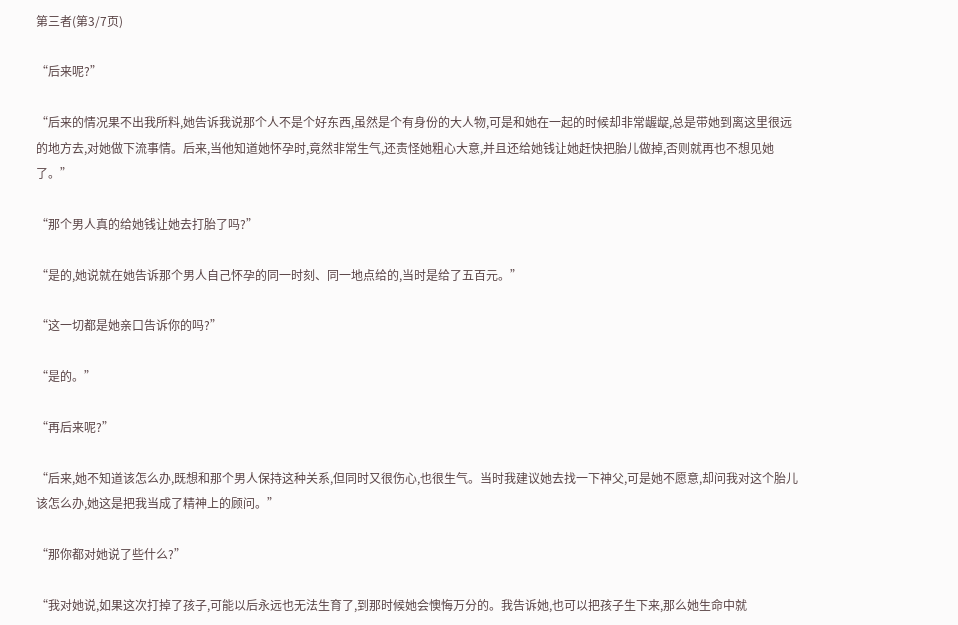第三者(第3/7页)

“后来呢?”

“后来的情况果不出我所料,她告诉我说那个人不是个好东西,虽然是个有身份的大人物,可是和她在一起的时候却非常龌龊,总是带她到离这里很远的地方去,对她做下流事情。后来,当他知道她怀孕时,竟然非常生气,还责怪她粗心大意,并且还给她钱让她赶快把胎儿做掉,否则就再也不想见她了。”

“那个男人真的给她钱让她去打胎了吗?”

“是的,她说就在她告诉那个男人自己怀孕的同一时刻、同一地点给的,当时是给了五百元。”

“这一切都是她亲口告诉你的吗?”

“是的。”

“再后来呢?”

“后来,她不知道该怎么办,既想和那个男人保持这种关系,但同时又很伤心,也很生气。当时我建议她去找一下神父,可是她不愿意,却问我对这个胎儿该怎么办,她这是把我当成了精神上的顾问。”

“那你都对她说了些什么?”

“我对她说,如果这次打掉了孩子,可能以后永远也无法生育了,到那时候她会懊悔万分的。我告诉她,也可以把孩子生下来,那么她生命中就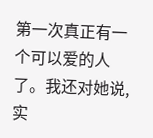第一次真正有一个可以爱的人了。我还对她说,实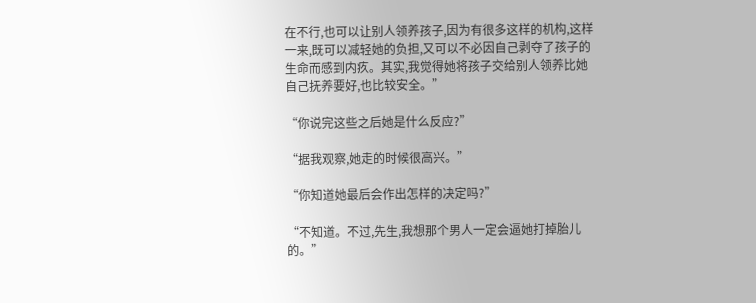在不行,也可以让别人领养孩子,因为有很多这样的机构,这样一来,既可以减轻她的负担,又可以不必因自己剥夺了孩子的生命而感到内疚。其实,我觉得她将孩子交给别人领养比她自己抚养要好,也比较安全。”

“你说完这些之后她是什么反应?”

“据我观察,她走的时候很高兴。”

“你知道她最后会作出怎样的决定吗?”

“不知道。不过,先生,我想那个男人一定会逼她打掉胎儿的。”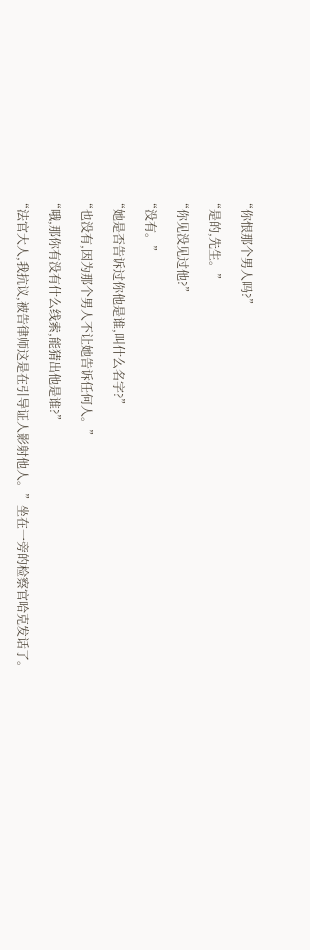“你恨那个男人吗?”

“是的,先生。”

“你见没见过他?”

“没有。”

“她是否告诉过你他是谁,叫什么名字?”

“也没有,因为那个男人不让她告诉任何人。”

“哦,那你有没有什么线索,能猜出他是谁?”

“法官大人,我抗议,被告律师这是在引导证人影射他人。”坐在一旁的检察官哈克发话了。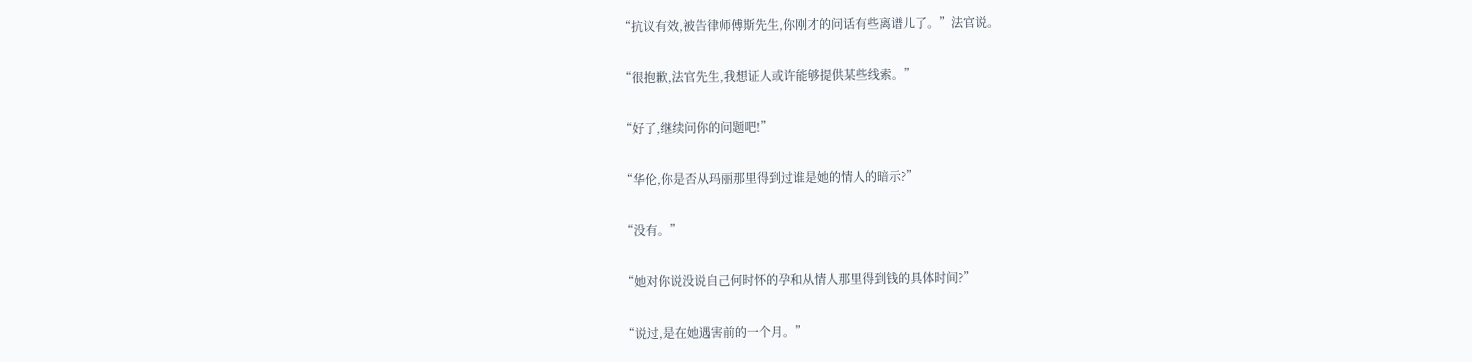“抗议有效,被告律师傅斯先生,你刚才的问话有些离谱儿了。”法官说。

“很抱歉,法官先生,我想证人或许能够提供某些线索。”

“好了,继续问你的问题吧!”

“华伦,你是否从玛丽那里得到过谁是她的情人的暗示?”

“没有。”

“她对你说没说自己何时怀的孕和从情人那里得到钱的具体时间?”

“说过,是在她遇害前的一个月。”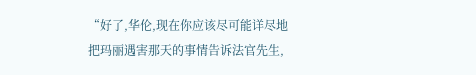“好了,华伦,现在你应该尽可能详尽地把玛丽遇害那天的事情告诉法官先生,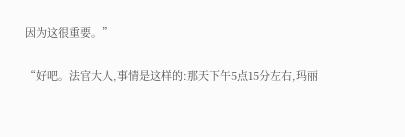因为这很重要。”

“好吧。法官大人,事情是这样的:那天下午5点15分左右,玛丽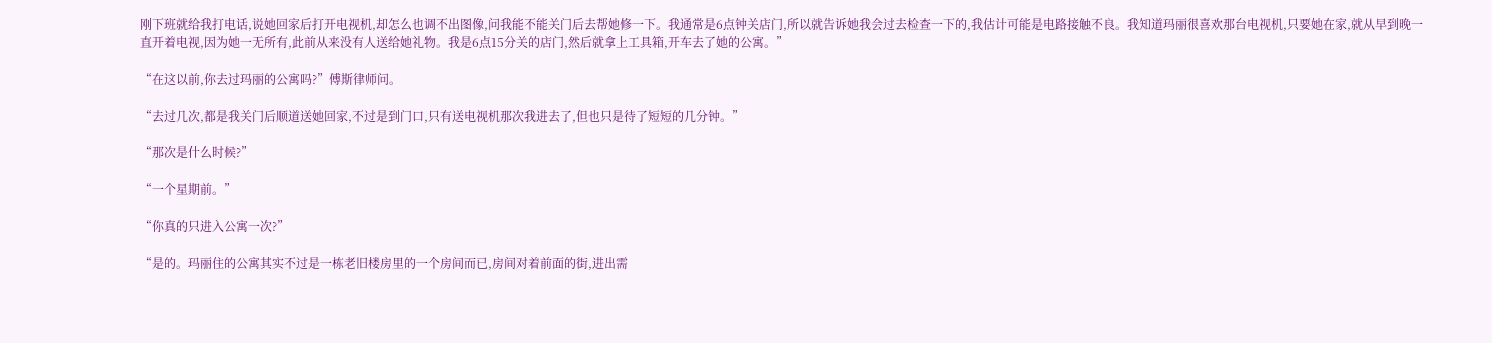刚下班就给我打电话,说她回家后打开电视机,却怎么也调不出图像,问我能不能关门后去帮她修一下。我通常是6点钟关店门,所以就告诉她我会过去检查一下的,我估计可能是电路接触不良。我知道玛丽很喜欢那台电视机,只要她在家,就从早到晚一直开着电视,因为她一无所有,此前从来没有人送给她礼物。我是6点15分关的店门,然后就拿上工具箱,开车去了她的公寓。”

“在这以前,你去过玛丽的公寓吗?”傅斯律师问。

“去过几次,都是我关门后顺道送她回家,不过是到门口,只有送电视机那次我进去了,但也只是待了短短的几分钟。”

“那次是什么时候?”

“一个星期前。”

“你真的只进入公寓一次?”

“是的。玛丽住的公寓其实不过是一栋老旧楼房里的一个房间而已,房间对着前面的街,进出需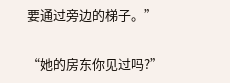要通过旁边的梯子。”

“她的房东你见过吗?”